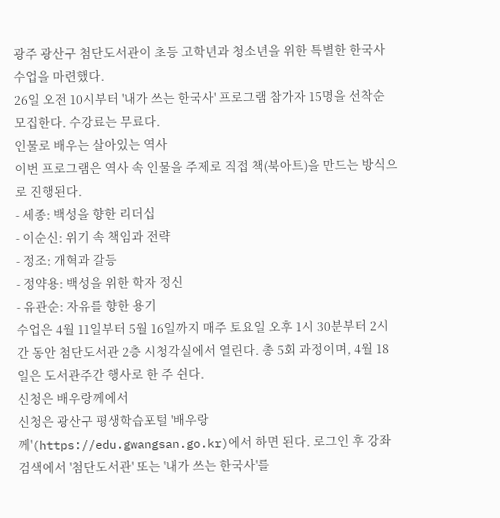광주 광산구 첨단도서관이 초등 고학년과 청소년을 위한 특별한 한국사 수업을 마련했다.
26일 오전 10시부터 '내가 쓰는 한국사' 프로그램 참가자 15명을 선착순 모집한다. 수강료는 무료다.
인물로 배우는 살아있는 역사
이번 프로그램은 역사 속 인물을 주제로 직접 책(북아트)을 만드는 방식으로 진행된다.
- 세종: 백성을 향한 리더십
- 이순신: 위기 속 책임과 전략
- 정조: 개혁과 갈등
- 정약용: 백성을 위한 학자 정신
- 유관순: 자유를 향한 용기
수업은 4월 11일부터 5월 16일까지 매주 토요일 오후 1시 30분부터 2시간 동안 첨단도서관 2층 시청각실에서 열린다. 총 5회 과정이며, 4월 18일은 도서관주간 행사로 한 주 쉰다.
신청은 배우랑께에서
신청은 광산구 평생학습포털 '배우랑께'(https://edu.gwangsan.go.kr)에서 하면 된다. 로그인 후 강좌검색에서 '첨단도서관' 또는 '내가 쓰는 한국사'를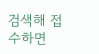검색해 접수하면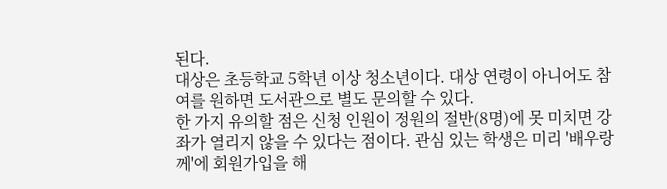된다.
대상은 초등학교 5학년 이상 청소년이다. 대상 연령이 아니어도 참여를 원하면 도서관으로 별도 문의할 수 있다.
한 가지 유의할 점은 신청 인원이 정원의 절반(8명)에 못 미치면 강좌가 열리지 않을 수 있다는 점이다. 관심 있는 학생은 미리 '배우랑께'에 회원가입을 해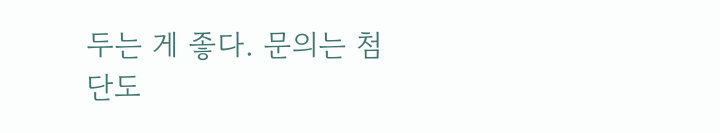두는 게 좋다. 문의는 첨단도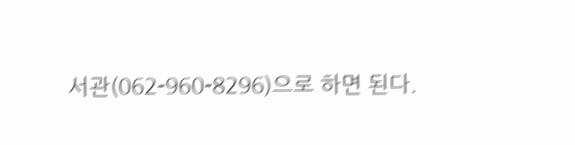서관(062-960-8296)으로 하면 된다.